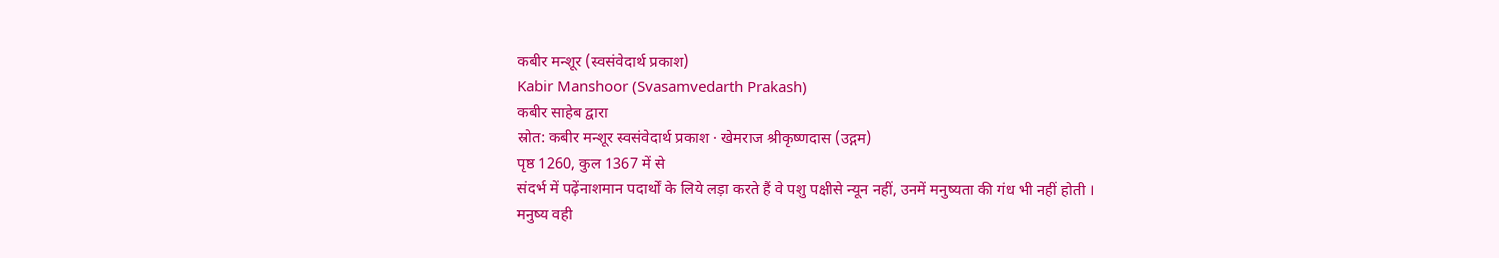कबीर मन्शूर (स्वसंवेदार्थ प्रकाश)
Kabir Manshoor (Svasamvedarth Prakash)
कबीर साहेब द्वारा
स्रोत: कबीर मन्शूर स्वसंवेदार्थ प्रकाश · खेमराज श्रीकृष्णदास (उद्गम)
पृष्ठ 1260, कुल 1367 में से
संदर्भ में पढ़ेंनाशमान पदार्थों के लिये लड़ा करते हैं वे पशु पक्षीसे न्यून नहीं, उनमें मनुष्यता की गंध भी नहीं होती ।
मनुष्य वही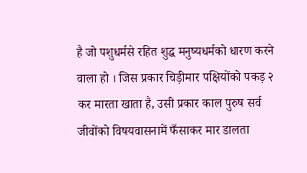है जो पशुधर्मसे रहित शुद्ध मनुष्यधर्मको धारण करने वाला हो । जिस प्रकार चिड़ीमार पक्षियोंको पकड़ २ कर मारता खाता है, उसी प्रकार काल पुरुष सर्व जीवोंको विषयवासनामें फँसाकर मार डालता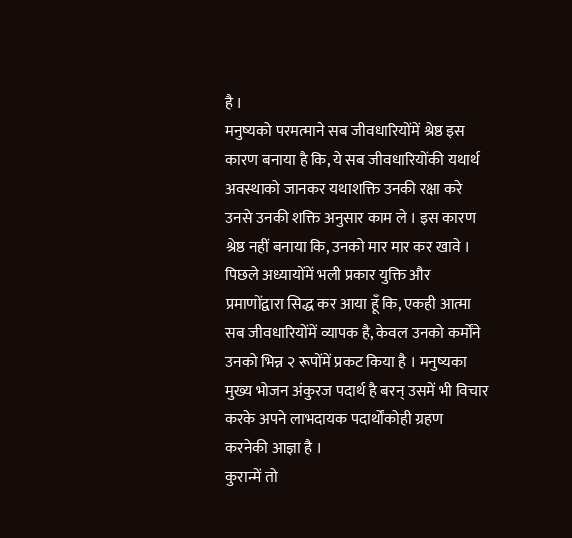है ।
मनुष्यको परमत्माने सब जीवधारियोंमें श्रेष्ठ इस कारण बनाया है कि, ये सब जीवधारियोंकी यथार्थ अवस्थाको जानकर यथाशक्ति उनकी रक्षा करे उनसे उनकी शक्ति अनुसार काम ले । इस कारण श्रेष्ठ नहीं बनाया कि, उनको मार मार कर खावे । पिछले अध्यायोंमें भली प्रकार युक्ति और प्रमाणोंद्वारा सिद्ध कर आया हूँ कि, एकही आत्मा सब जीवधारियोंमें व्यापक है, केवल उनको कर्मोंने उनको भिन्न २ रूपोंमें प्रकट किया है । मनुष्यका मुख्य भोजन अंकुरज पदार्थ है बरन् उसमें भी विचार करके अपने लाभदायक पदार्थोंकोही ग्रहण करनेकी आज्ञा है ।
कुरान्में तो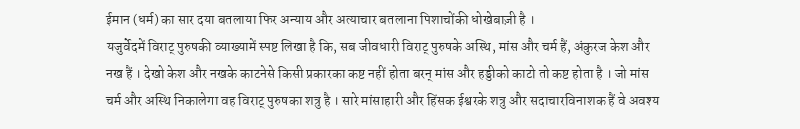ईमान (धर्म) का सार दया बतलाया फिर अन्याय और अत्याचार बतलाना पिशाचोंकी धोखेबाज़ी है ।
यजुर्वेदमें विराट् पुरुषकी व्याख्यामें स्पष्ट लिखा है कि, सब जीवधारी विराट् पुरुषके अस्थि, मांस और चर्म हैं, अंकुरज केश और नख हैं । देखो केश और नखके काटनेसे किसी प्रकारका कष्ट नहीं होता बरन् मांस और हड्डीको काटो तो कष्ट होता है । जो मांस चर्म और अस्थि निकालेगा वह विराट् पुरुषका शत्रु है । सारे मांसाहारी और हिंसक ईश्वरके शत्रु और सदाचारविनाशक हैं वे अवश्य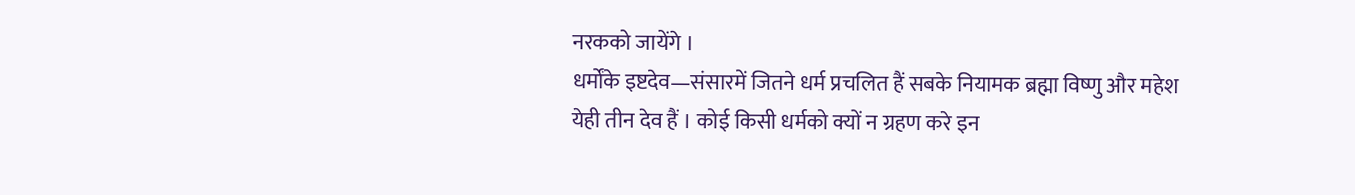नरकको जायेंगे ।
धर्मोंके इष्टदेव—संसारमें जितने धर्म प्रचलित हैं सबके नियामक ब्रह्मा विष्णु और महेश येही तीन देव हैं । कोई किसी धर्मको क्यों न ग्रहण करे इन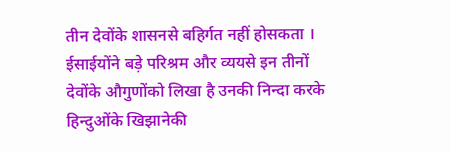तीन देवोंके शासनसे बहिर्गत नहीं होसकता । ईसाईयोंने बड़े परिश्रम और व्ययसे इन तीनों देवोंके औगुणोंको लिखा है उनकी निन्दा करके हिन्दुओंके खिझानेकी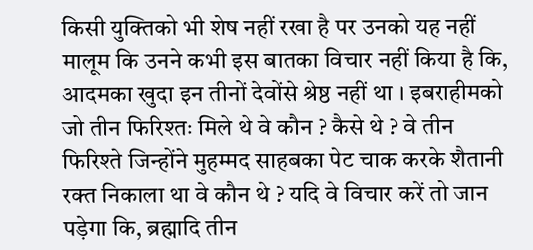किसी युक्तिको भी शेष नहीं रखा है पर उनको यह नहीं मालूम कि उनने कभी इस बातका विचार नहीं किया है कि, आदमका खुदा इन तीनों देवोंसे श्रेष्ठ नहीं था । इबराहीमको जो तीन फिरिश्तः मिले थे वे कौन ? कैसे थे ? वे तीन फिरिश्ते जिन्होंने मुहम्मद साहबका पेट चाक करके शैतानी रक्त निकाला था वे कौन थे ? यदि वे विचार करें तो जान पड़ेगा कि, ब्रह्मादि तीन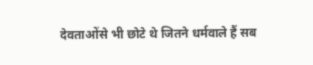देवताओंसे भी छोटे थे जितने धर्मवाले हैं सब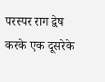परस्पर राग द्वेष करके एक दूसरेके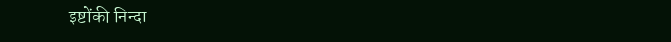इष्टोंकी निन्दा